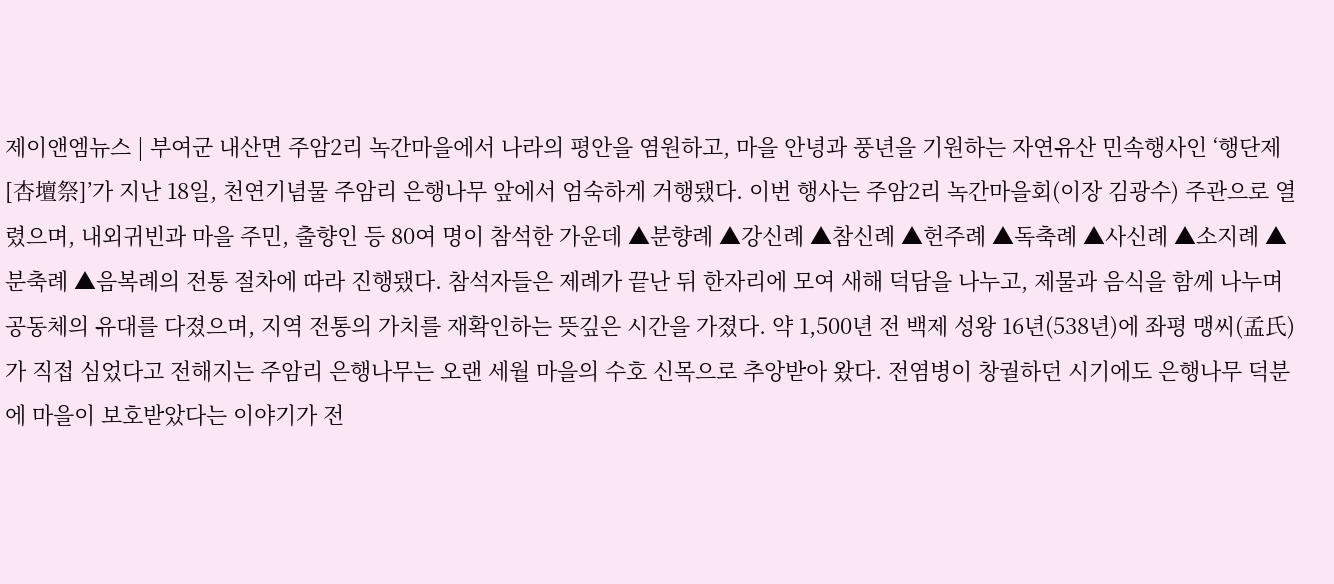제이앤엠뉴스 | 부여군 내산면 주암2리 녹간마을에서 나라의 평안을 염원하고, 마을 안녕과 풍년을 기원하는 자연유산 민속행사인 ‘행단제[杏壇祭]’가 지난 18일, 천연기념물 주암리 은행나무 앞에서 엄숙하게 거행됐다. 이번 행사는 주암2리 녹간마을회(이장 김광수) 주관으로 열렸으며, 내외귀빈과 마을 주민, 출향인 등 80여 명이 참석한 가운데 ▲분향례 ▲강신례 ▲참신례 ▲헌주례 ▲독축례 ▲사신례 ▲소지례 ▲분축례 ▲음복례의 전통 절차에 따라 진행됐다. 참석자들은 제례가 끝난 뒤 한자리에 모여 새해 덕담을 나누고, 제물과 음식을 함께 나누며 공동체의 유대를 다졌으며, 지역 전통의 가치를 재확인하는 뜻깊은 시간을 가졌다. 약 1,500년 전 백제 성왕 16년(538년)에 좌평 맹씨(孟氏)가 직접 심었다고 전해지는 주암리 은행나무는 오랜 세월 마을의 수호 신목으로 추앙받아 왔다. 전염병이 창궐하던 시기에도 은행나무 덕분에 마을이 보호받았다는 이야기가 전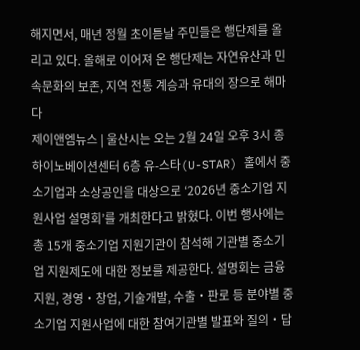해지면서, 매년 정월 초이튿날 주민들은 행단제를 올리고 있다. 올해로 이어져 온 행단제는 자연유산과 민속문화의 보존, 지역 전통 계승과 유대의 장으로 해마다
제이앤엠뉴스 | 울산시는 오는 2월 24일 오후 3시 종하이노베이션센터 6층 유-스타(U-STAR) 홀에서 중소기업과 소상공인을 대상으로 ‘2026년 중소기업 지원사업 설명회’를 개최한다고 밝혔다. 이번 행사에는 총 15개 중소기업 지원기관이 참석해 기관별 중소기업 지원제도에 대한 정보를 제공한다. 설명회는 금융지원, 경영・창업, 기술개발, 수출・판로 등 분야별 중소기업 지원사업에 대한 참여기관별 발표와 질의・답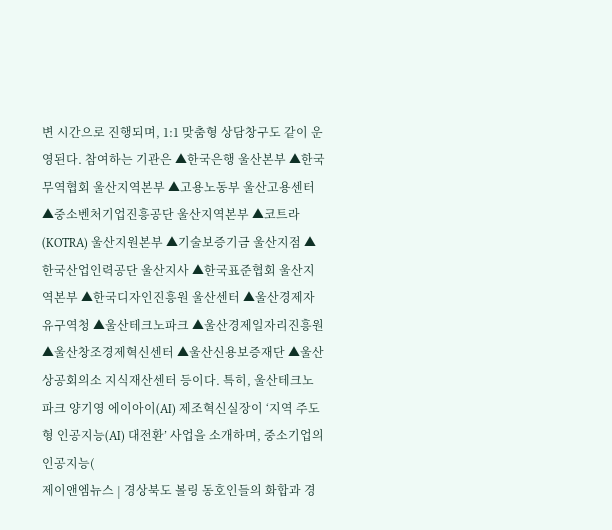변 시간으로 진행되며, 1:1 맞춤형 상담창구도 같이 운영된다. 참여하는 기관은 ▲한국은행 울산본부 ▲한국무역협회 울산지역본부 ▲고용노동부 울산고용센터 ▲중소벤처기업진흥공단 울산지역본부 ▲코트라(KOTRA) 울산지원본부 ▲기술보증기금 울산지점 ▲한국산업인력공단 울산지사 ▲한국표준협회 울산지역본부 ▲한국디자인진흥원 울산센터 ▲울산경제자유구역청 ▲울산테크노파크 ▲울산경제일자리진흥원 ▲울산창조경제혁신센터 ▲울산신용보증재단 ▲울산상공회의소 지식재산센터 등이다. 특히, 울산테크노파크 양기영 에이아이(AI) 제조혁신실장이 ‘지역 주도형 인공지능(AI) 대전환’ 사업을 소개하며, 중소기업의 인공지능(
제이앤엠뉴스 | 경상북도 볼링 동호인들의 화합과 경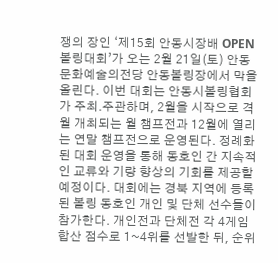쟁의 장인 ‘제15회 안동시장배 OPEN 볼링대회’가 오는 2월 21일(토) 안동문화예술의전당 안동볼링장에서 막을 올린다. 이번 대회는 안동시볼링협회가 주최․주관하며, 2월을 시작으로 격월 개최되는 월 챔프전과 12월에 열리는 연말 챔프전으로 운영된다. 정례화된 대회 운영을 통해 동호인 간 지속적인 교류와 기량 향상의 기회를 제공할 예정이다. 대회에는 경북 지역에 등록된 볼링 동호인 개인 및 단체 선수들이 참가한다. 개인전과 단체전 각 4게임 합산 점수로 1~4위를 선발한 뒤, 순위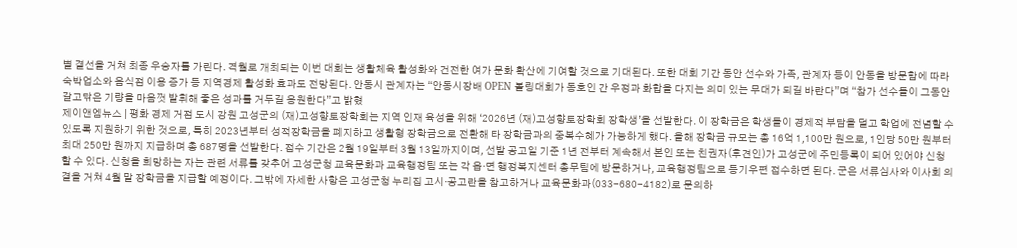별 결선을 거쳐 최종 우승자를 가린다. 격월로 개최되는 이번 대회는 생활체육 활성화와 건전한 여가 문화 확산에 기여할 것으로 기대된다. 또한 대회 기간 동안 선수와 가족, 관계자 등이 안동을 방문함에 따라 숙박업소와 음식점 이용 증가 등 지역경제 활성화 효과도 전망된다. 안동시 관계자는 “안동시장배 OPEN 볼링대회가 동호인 간 우정과 화합을 다지는 의미 있는 무대가 되길 바란다”며 “참가 선수들이 그동안 갈고닦은 기량을 마음껏 발휘해 좋은 성과를 거두길 응원한다”고 밝혔
제이앤엠뉴스 | 평화 경제 거점 도시 강원 고성군의 (재)고성향토장학회는 지역 인재 육성을 위해 ‘2026년 (재)고성향토장학회 장학생’을 선발한다. 이 장학금은 학생들이 경제적 부담을 덜고 학업에 전념할 수 있도록 지원하기 위한 것으로, 특히 2023년부터 성적장학금을 폐지하고 생활형 장학금으로 전환해 타 장학금과의 중복수혜가 가능하게 했다. 올해 장학금 규모는 총 16억 1,100만 원으로, 1인당 50만 원부터 최대 250만 원까지 지급하며 총 687명을 선발한다. 접수 기간은 2월 19일부터 3월 13일까지이며, 선발 공고일 기준 1년 전부터 계속해서 본인 또는 친권자(후견인)가 고성군에 주민등록이 되어 있어야 신청할 수 있다. 신청을 희망하는 자는 관련 서류를 갖추어 고성군청 교육문화과 교육행정팀 또는 각 읍·면 행정복지센터 총무팀에 방문하거나, 교육행정팀으로 등기우편 접수하면 된다. 군은 서류심사와 이사회 의결을 거쳐 4월 말 장학금을 지급할 예정이다. 그밖에 자세한 사항은 고성군청 누리집 고시·공고란을 참고하거나 교육문화과(033-680-4182)로 문의하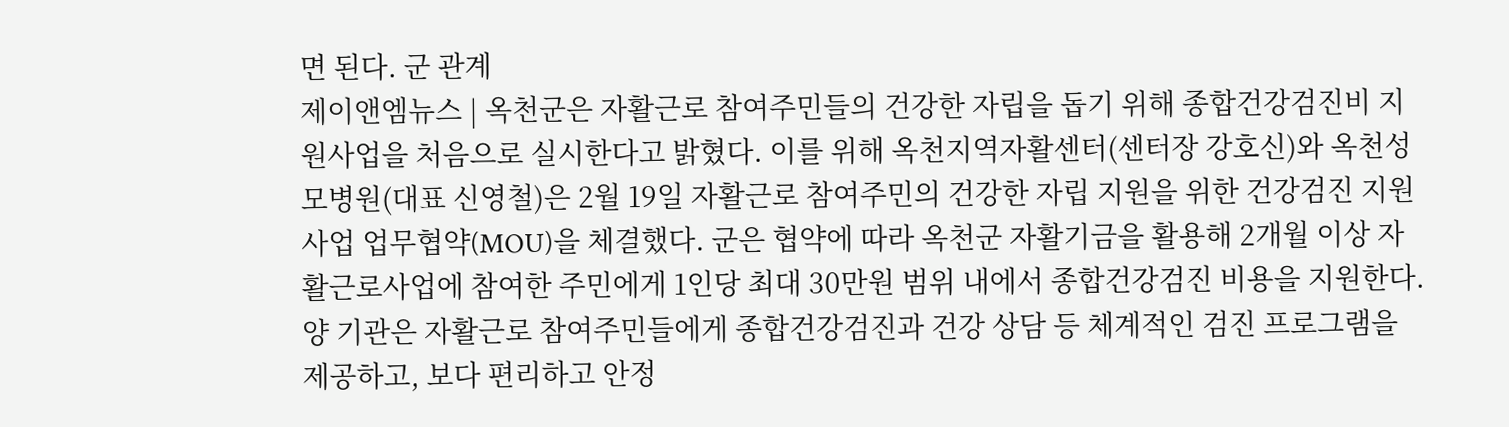면 된다. 군 관계
제이앤엠뉴스 | 옥천군은 자활근로 참여주민들의 건강한 자립을 돕기 위해 종합건강검진비 지원사업을 처음으로 실시한다고 밝혔다. 이를 위해 옥천지역자활센터(센터장 강호신)와 옥천성모병원(대표 신영철)은 2월 19일 자활근로 참여주민의 건강한 자립 지원을 위한 건강검진 지원사업 업무협약(MOU)을 체결했다. 군은 협약에 따라 옥천군 자활기금을 활용해 2개월 이상 자활근로사업에 참여한 주민에게 1인당 최대 30만원 범위 내에서 종합건강검진 비용을 지원한다. 양 기관은 자활근로 참여주민들에게 종합건강검진과 건강 상담 등 체계적인 검진 프로그램을 제공하고, 보다 편리하고 안정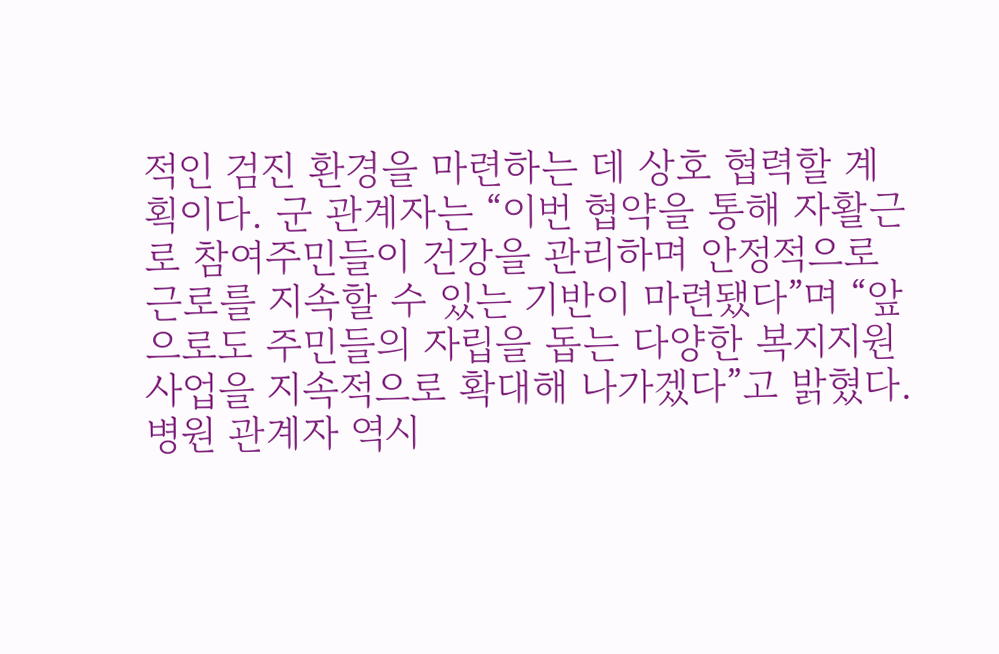적인 검진 환경을 마련하는 데 상호 협력할 계획이다. 군 관계자는 “이번 협약을 통해 자활근로 참여주민들이 건강을 관리하며 안정적으로 근로를 지속할 수 있는 기반이 마련됐다”며 “앞으로도 주민들의 자립을 돕는 다양한 복지지원 사업을 지속적으로 확대해 나가겠다”고 밝혔다. 병원 관계자 역시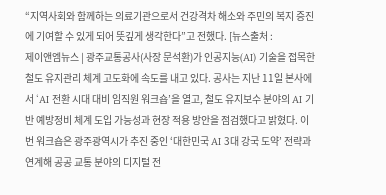“지역사회와 함께하는 의료기관으로서 건강격차 해소와 주민의 복지 증진에 기여할 수 있게 되어 뜻깊게 생각한다”고 전했다. [뉴스출처 :
제이앤엠뉴스 | 광주교통공사(사장 문석환)가 인공지능(AI) 기술을 접목한 철도 유지관리 체계 고도화에 속도를 내고 있다. 공사는 지난 11일 본사에서 ‘AI 전환 시대 대비 임직원 워크숍’을 열고, 철도 유지보수 분야의 AI 기반 예방정비 체계 도입 가능성과 현장 적용 방안을 점검했다고 밝혔다. 이번 워크숍은 광주광역시가 추진 중인 ‘대한민국 AI 3대 강국 도약’ 전략과 연계해 공공 교통 분야의 디지털 전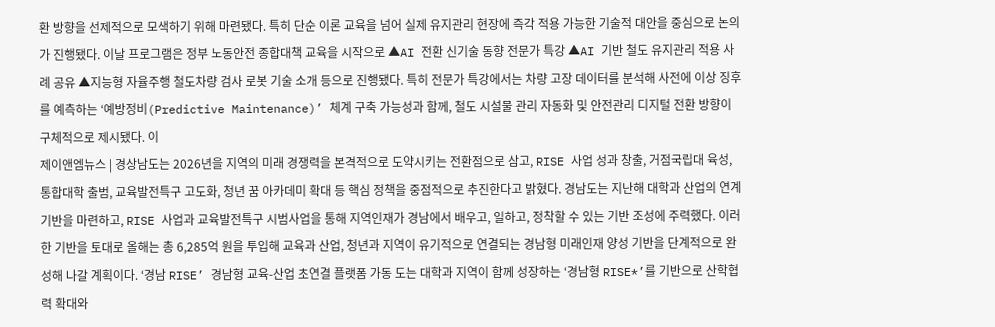환 방향을 선제적으로 모색하기 위해 마련됐다. 특히 단순 이론 교육을 넘어 실제 유지관리 현장에 즉각 적용 가능한 기술적 대안을 중심으로 논의가 진행됐다. 이날 프로그램은 정부 노동안전 종합대책 교육을 시작으로 ▲AI 전환 신기술 동향 전문가 특강 ▲AI 기반 철도 유지관리 적용 사례 공유 ▲지능형 자율주행 철도차량 검사 로봇 기술 소개 등으로 진행됐다. 특히 전문가 특강에서는 차량 고장 데이터를 분석해 사전에 이상 징후를 예측하는 ‘예방정비(Predictive Maintenance)’ 체계 구축 가능성과 함께, 철도 시설물 관리 자동화 및 안전관리 디지털 전환 방향이 구체적으로 제시됐다. 이
제이앤엠뉴스 | 경상남도는 2026년을 지역의 미래 경쟁력을 본격적으로 도약시키는 전환점으로 삼고, RISE 사업 성과 창출, 거점국립대 육성, 통합대학 출범, 교육발전특구 고도화, 청년 꿈 아카데미 확대 등 핵심 정책을 중점적으로 추진한다고 밝혔다. 경남도는 지난해 대학과 산업의 연계 기반을 마련하고, RISE 사업과 교육발전특구 시범사업을 통해 지역인재가 경남에서 배우고, 일하고, 정착할 수 있는 기반 조성에 주력했다. 이러한 기반을 토대로 올해는 총 6,285억 원을 투입해 교육과 산업, 청년과 지역이 유기적으로 연결되는 경남형 미래인재 양성 기반을 단계적으로 완성해 나갈 계획이다. ‘경남 RISE’ 경남형 교육-산업 초연결 플랫폼 가동 도는 대학과 지역이 함께 성장하는 ‘경남형 RISE*’를 기반으로 산학협력 확대와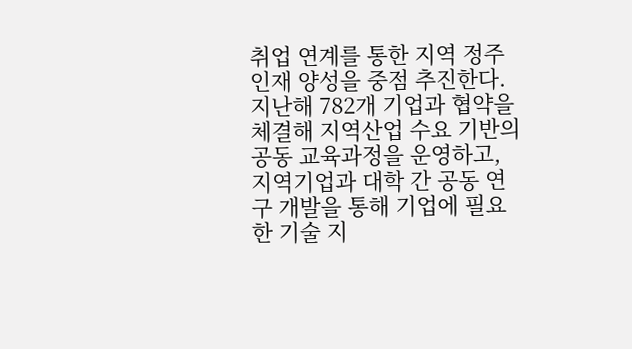취업 연계를 통한 지역 정주 인재 양성을 중점 추진한다. 지난해 782개 기업과 협약을 체결해 지역산업 수요 기반의 공동 교육과정을 운영하고, 지역기업과 대학 간 공동 연구 개발을 통해 기업에 필요한 기술 지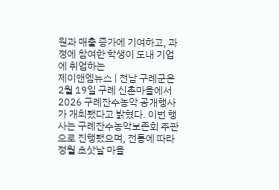원과 매출 증가에 기여하고, 과정에 참여한 학생이 도내 기업에 취업하는
제이앤엠뉴스 | 전남 구례군은 2월 19일 구례 신촌마을에서 2026 구례잔수농악 공개행사가 개최됐다고 밝혔다. 이번 행사는 구례잔수농악보존회 주관으로 진행됐으며, 전통에 따라 정월 초삿날 마을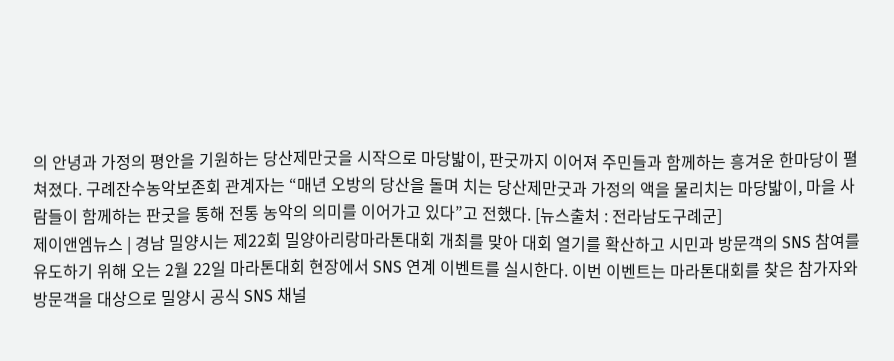의 안녕과 가정의 평안을 기원하는 당산제만굿을 시작으로 마당밟이, 판굿까지 이어져 주민들과 함께하는 흥겨운 한마당이 펼쳐졌다. 구례잔수농악보존회 관계자는 “매년 오방의 당산을 돌며 치는 당산제만굿과 가정의 액을 물리치는 마당밟이, 마을 사람들이 함께하는 판굿을 통해 전통 농악의 의미를 이어가고 있다”고 전했다. [뉴스출처 : 전라남도구례군]
제이앤엠뉴스 | 경남 밀양시는 제22회 밀양아리랑마라톤대회 개최를 맞아 대회 열기를 확산하고 시민과 방문객의 SNS 참여를 유도하기 위해 오는 2월 22일 마라톤대회 현장에서 SNS 연계 이벤트를 실시한다. 이번 이벤트는 마라톤대회를 찾은 참가자와 방문객을 대상으로 밀양시 공식 SNS 채널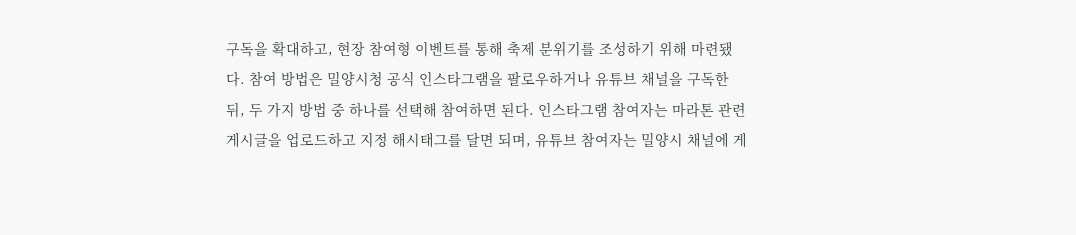구독을 확대하고, 현장 참여형 이벤트를 통해 축제 분위기를 조성하기 위해 마련됐다. 참여 방법은 밀양시청 공식 인스타그램을 팔로우하거나 유튜브 채널을 구독한 뒤, 두 가지 방법 중 하나를 선택해 참여하면 된다. 인스타그램 참여자는 마라톤 관련 게시글을 업로드하고 지정 해시태그를 달면 되며, 유튜브 참여자는 밀양시 채널에 게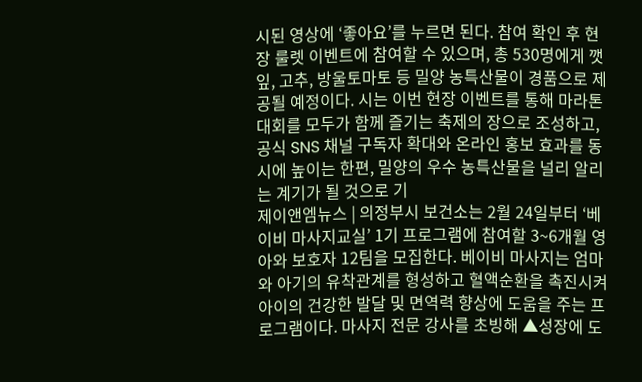시된 영상에 ‘좋아요’를 누르면 된다. 참여 확인 후 현장 룰렛 이벤트에 참여할 수 있으며, 총 530명에게 깻잎, 고추, 방울토마토 등 밀양 농특산물이 경품으로 제공될 예정이다. 시는 이번 현장 이벤트를 통해 마라톤대회를 모두가 함께 즐기는 축제의 장으로 조성하고, 공식 SNS 채널 구독자 확대와 온라인 홍보 효과를 동시에 높이는 한편, 밀양의 우수 농특산물을 널리 알리는 계기가 될 것으로 기
제이앤엠뉴스 | 의정부시 보건소는 2월 24일부터 ‘베이비 마사지교실’ 1기 프로그램에 참여할 3~6개월 영아와 보호자 12팀을 모집한다. 베이비 마사지는 엄마와 아기의 유착관계를 형성하고 혈액순환을 촉진시켜 아이의 건강한 발달 및 면역력 향상에 도움을 주는 프로그램이다. 마사지 전문 강사를 초빙해 ▲성장에 도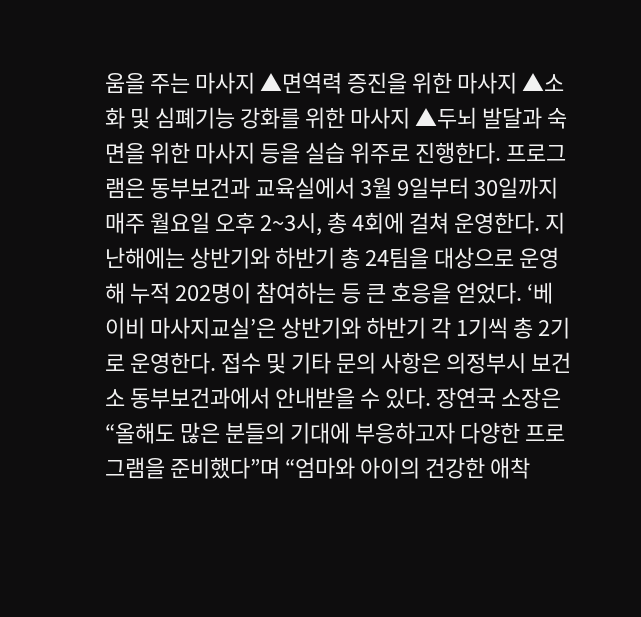움을 주는 마사지 ▲면역력 증진을 위한 마사지 ▲소화 및 심폐기능 강화를 위한 마사지 ▲두뇌 발달과 숙면을 위한 마사지 등을 실습 위주로 진행한다. 프로그램은 동부보건과 교육실에서 3월 9일부터 30일까지 매주 월요일 오후 2~3시, 총 4회에 걸쳐 운영한다. 지난해에는 상반기와 하반기 총 24팀을 대상으로 운영해 누적 202명이 참여하는 등 큰 호응을 얻었다. ‘베이비 마사지교실’은 상반기와 하반기 각 1기씩 총 2기로 운영한다. 접수 및 기타 문의 사항은 의정부시 보건소 동부보건과에서 안내받을 수 있다. 장연국 소장은 “올해도 많은 분들의 기대에 부응하고자 다양한 프로그램을 준비했다”며 “엄마와 아이의 건강한 애착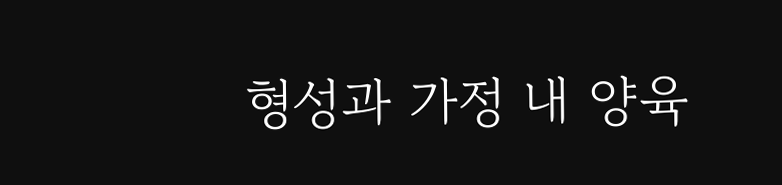형성과 가정 내 양육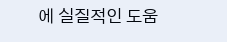에 실질적인 도움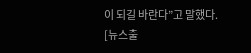이 되길 바란다”고 말했다. [뉴스출